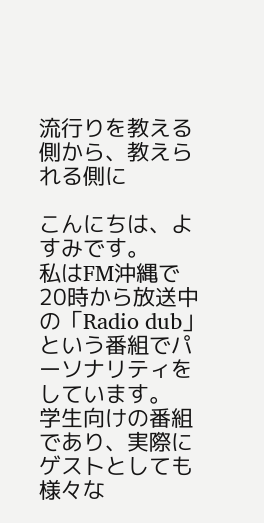流行りを教える側から、教えられる側に

こんにちは、よすみです。
私はFM沖縄で20時から放送中の「Radio dub」という番組でパーソナリティをしています。
学生向けの番組であり、実際にゲストとしても様々な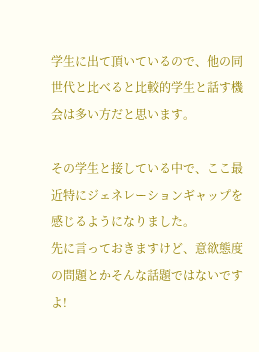学生に出て頂いているので、他の同世代と比べると比較的学生と話す機会は多い方だと思います。

その学生と接している中で、ここ最近特にジェネレーションギャップを感じるようになりました。
先に言っておきますけど、意欲態度の問題とかそんな話題ではないですよ!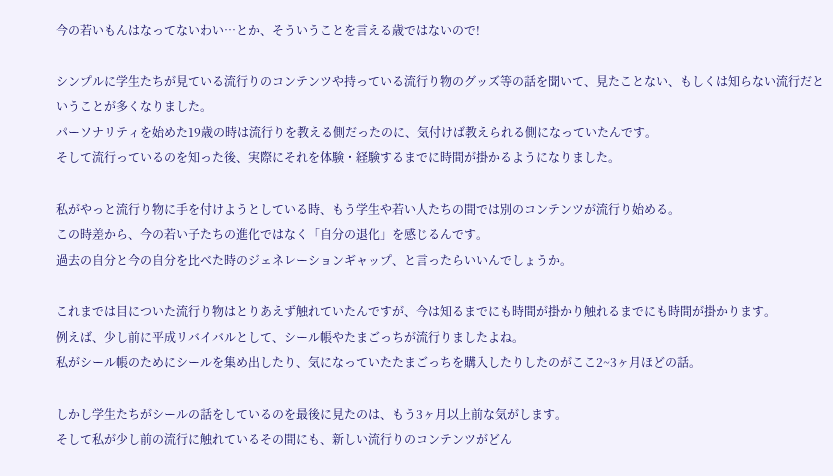今の若いもんはなってないわい…とか、そういうことを言える歳ではないので!

シンプルに学生たちが見ている流行りのコンテンツや持っている流行り物のグッズ等の話を聞いて、見たことない、もしくは知らない流行だということが多くなりました。
パーソナリティを始めた19歳の時は流行りを教える側だったのに、気付けば教えられる側になっていたんです。
そして流行っているのを知った後、実際にそれを体験・経験するまでに時間が掛かるようになりました。

私がやっと流行り物に手を付けようとしている時、もう学生や若い人たちの間では別のコンテンツが流行り始める。
この時差から、今の若い子たちの進化ではなく「自分の退化」を感じるんです。
過去の自分と今の自分を比べた時のジェネレーションギャップ、と言ったらいいんでしょうか。

これまでは目についた流行り物はとりあえず触れていたんですが、今は知るまでにも時間が掛かり触れるまでにも時間が掛かります。
例えば、少し前に平成リバイバルとして、シール帳やたまごっちが流行りましたよね。
私がシール帳のためにシールを集め出したり、気になっていたたまごっちを購入したりしたのがここ2~3ヶ月ほどの話。

しかし学生たちがシールの話をしているのを最後に見たのは、もう3ヶ月以上前な気がします。
そして私が少し前の流行に触れているその間にも、新しい流行りのコンテンツがどん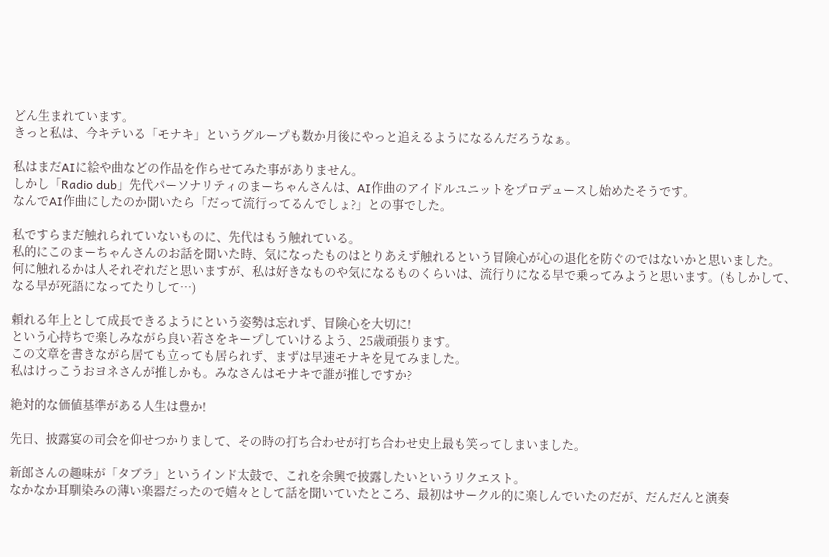どん生まれています。
きっと私は、今キテいる「モナキ」というグループも数か月後にやっと追えるようになるんだろうなぁ。

私はまだAIに絵や曲などの作品を作らせてみた事がありません。
しかし「Radio dub」先代パーソナリティのまーちゃんさんは、AI作曲のアイドルユニットをプロデュースし始めたそうです。
なんでAI作曲にしたのか聞いたら「だって流行ってるんでしょ?」との事でした。

私ですらまだ触れられていないものに、先代はもう触れている。
私的にこのまーちゃんさんのお話を聞いた時、気になったものはとりあえず触れるという冒険心が心の退化を防ぐのではないかと思いました。
何に触れるかは人それぞれだと思いますが、私は好きなものや気になるものくらいは、流行りになる早で乗ってみようと思います。(もしかして、なる早が死語になってたりして…)

頼れる年上として成長できるようにという姿勢は忘れず、冒険心を大切に!
という心持ちで楽しみながら良い若さをキープしていけるよう、25歳頑張ります。
この文章を書きながら居ても立っても居られず、まずは早速モナキを見てみました。
私はけっこうおヨネさんが推しかも。みなさんはモナキで誰が推しですか?

絶対的な価値基準がある人生は豊か!

先日、披露宴の司会を仰せつかりまして、その時の打ち合わせが打ち合わせ史上最も笑ってしまいました。

新郎さんの趣味が「タブラ」というインド太鼓で、これを余興で披露したいというリクエスト。
なかなか耳馴染みの薄い楽器だったので嬉々として話を聞いていたところ、最初はサークル的に楽しんでいたのだが、だんだんと演奏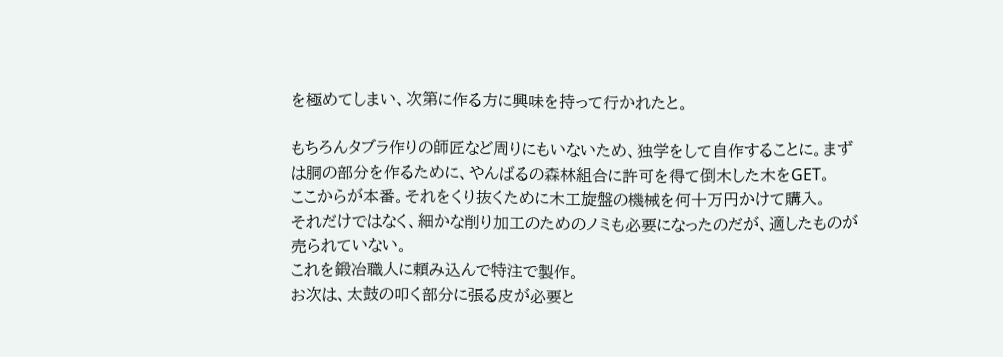を極めてしまい、次第に作る方に興味を持って行かれたと。

もちろんタブラ作りの師匠など周りにもいないため、独学をして自作することに。まずは胴の部分を作るために、やんばるの森林組合に許可を得て倒木した木をGET。
ここからが本番。それをくり抜くために木工旋盤の機械を何十万円かけて購入。
それだけではなく、細かな削り加工のためのノミも必要になったのだが、適したものが売られていない。
これを鍛冶職人に頼み込んで特注で製作。
お次は、太鼓の叩く部分に張る皮が必要と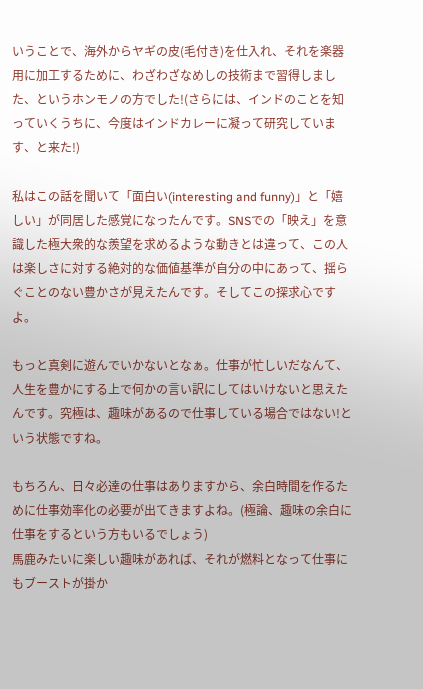いうことで、海外からヤギの皮(毛付き)を仕入れ、それを楽器用に加工するために、わざわざなめしの技術まで習得しました、というホンモノの方でした!(さらには、インドのことを知っていくうちに、今度はインドカレーに凝って研究しています、と来た!)

私はこの話を聞いて「面白い(interesting and funny)」と「嬉しい」が同居した感覚になったんです。SNSでの「映え」を意識した極大衆的な羨望を求めるような動きとは違って、この人は楽しさに対する絶対的な価値基準が自分の中にあって、揺らぐことのない豊かさが見えたんです。そしてこの探求心ですよ。

もっと真剣に遊んでいかないとなぁ。仕事が忙しいだなんて、人生を豊かにする上で何かの言い訳にしてはいけないと思えたんです。究極は、趣味があるので仕事している場合ではない!という状態ですね。

もちろん、日々必達の仕事はありますから、余白時間を作るために仕事効率化の必要が出てきますよね。(極論、趣味の余白に仕事をするという方もいるでしょう)
馬鹿みたいに楽しい趣味があれば、それが燃料となって仕事にもブーストが掛か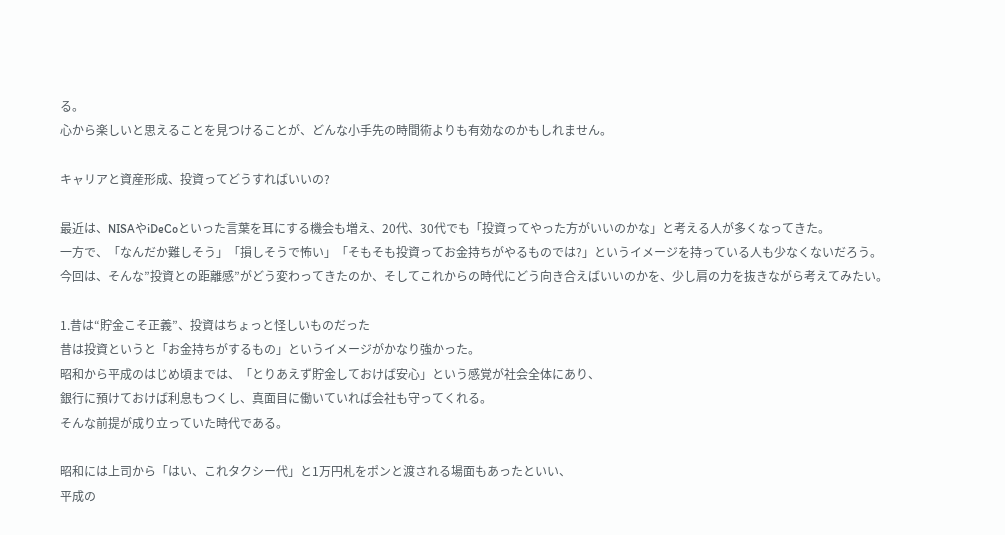る。
心から楽しいと思えることを見つけることが、どんな小手先の時間術よりも有効なのかもしれません。

キャリアと資産形成、投資ってどうすればいいの?

最近は、NISAやiDeCoといった言葉を耳にする機会も増え、20代、30代でも「投資ってやった方がいいのかな」と考える人が多くなってきた。
一方で、「なんだか難しそう」「損しそうで怖い」「そもそも投資ってお金持ちがやるものでは?」というイメージを持っている人も少なくないだろう。
今回は、そんな”投資との距離感”がどう変わってきたのか、そしてこれからの時代にどう向き合えばいいのかを、少し肩の力を抜きながら考えてみたい。

1.昔は“貯金こそ正義”、投資はちょっと怪しいものだった
昔は投資というと「お金持ちがするもの」というイメージがかなり強かった。
昭和から平成のはじめ頃までは、「とりあえず貯金しておけば安心」という感覚が社会全体にあり、
銀行に預けておけば利息もつくし、真面目に働いていれば会社も守ってくれる。
そんな前提が成り立っていた時代である。

昭和には上司から「はい、これタクシー代」と1万円札をポンと渡される場面もあったといい、
平成の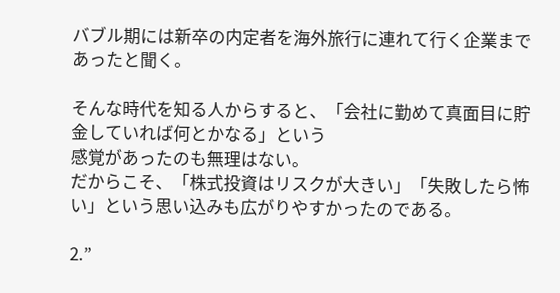バブル期には新卒の内定者を海外旅行に連れて行く企業まであったと聞く。

そんな時代を知る人からすると、「会社に勤めて真面目に貯金していれば何とかなる」という
感覚があったのも無理はない。
だからこそ、「株式投資はリスクが大きい」「失敗したら怖い」という思い込みも広がりやすかったのである。

2.”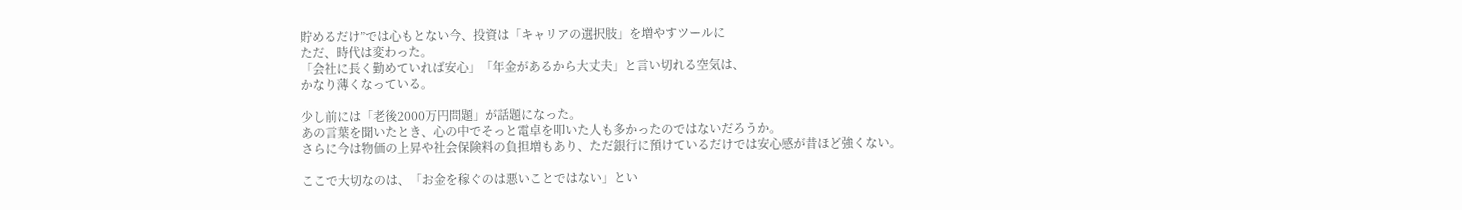貯めるだけ”では心もとない今、投資は「キャリアの選択肢」を増やすツールに
ただ、時代は変わった。
「会社に長く勤めていれば安心」「年金があるから大丈夫」と言い切れる空気は、
かなり薄くなっている。

少し前には「老後2000万円問題」が話題になった。
あの言葉を聞いたとき、心の中でそっと電卓を叩いた人も多かったのではないだろうか。
さらに今は物価の上昇や社会保険料の負担増もあり、ただ銀行に預けているだけでは安心感が昔ほど強くない。

ここで大切なのは、「お金を稼ぐのは悪いことではない」とい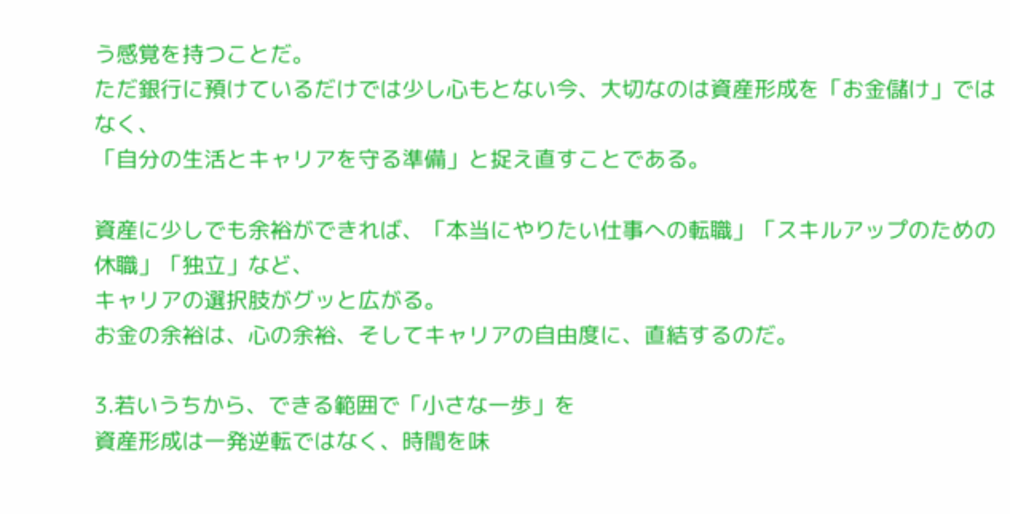う感覚を持つことだ。
ただ銀行に預けているだけでは少し心もとない今、大切なのは資産形成を「お金儲け」ではなく、
「自分の生活とキャリアを守る準備」と捉え直すことである。

資産に少しでも余裕ができれば、「本当にやりたい仕事への転職」「スキルアップのための休職」「独立」など、
キャリアの選択肢がグッと広がる。
お金の余裕は、心の余裕、そしてキャリアの自由度に、直結するのだ。

3.若いうちから、できる範囲で「小さな一歩」を
資産形成は一発逆転ではなく、時間を味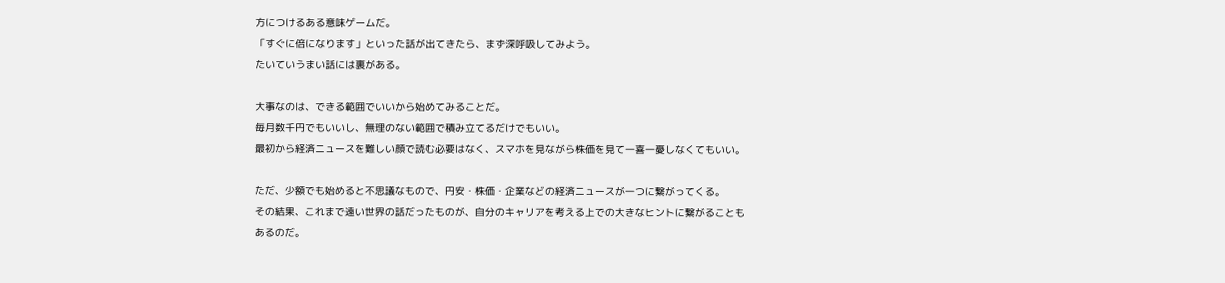方につけるある意味ゲームだ。
「すぐに倍になります」といった話が出てきたら、まず深呼吸してみよう。
たいていうまい話には裏がある。

大事なのは、できる範囲でいいから始めてみることだ。
毎月数千円でもいいし、無理のない範囲で積み立てるだけでもいい。
最初から経済ニュースを難しい顔で読む必要はなく、スマホを見ながら株価を見て一喜一憂しなくてもいい。

ただ、少額でも始めると不思議なもので、円安・株価・企業などの経済ニュースが一つに繋がってくる。
その結果、これまで遠い世界の話だったものが、自分のキャリアを考える上での大きなヒントに繋がることも
あるのだ。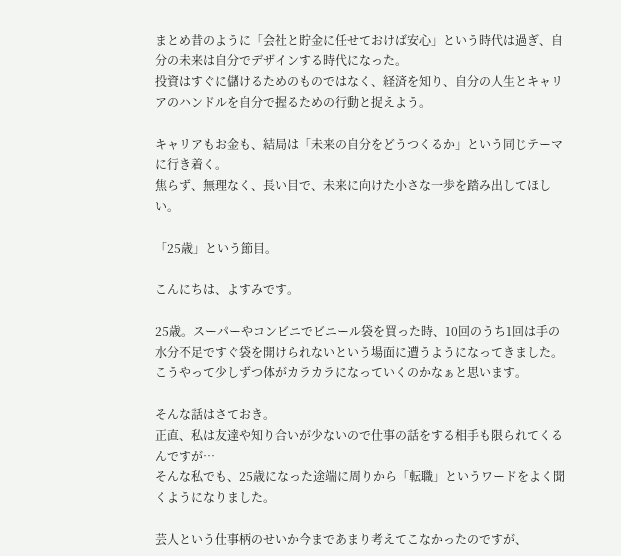まとめ昔のように「会社と貯金に任せておけば安心」という時代は過ぎ、自分の未来は自分でデザインする時代になった。
投資はすぐに儲けるためのものではなく、経済を知り、自分の人生とキャリアのハンドルを自分で握るための行動と捉えよう。

キャリアもお金も、結局は「未来の自分をどうつくるか」という同じテーマに行き着く。
焦らず、無理なく、長い目で、未来に向けた小さな一歩を踏み出してほしい。

「25歳」という節目。

こんにちは、よすみです。

25歳。スーパーやコンビニでビニール袋を買った時、10回のうち1回は手の水分不足ですぐ袋を開けられないという場面に遭うようになってきました。
こうやって少しずつ体がカラカラになっていくのかなぁと思います。

そんな話はさておき。
正直、私は友達や知り合いが少ないので仕事の話をする相手も限られてくるんですが…
そんな私でも、25歳になった途端に周りから「転職」というワードをよく聞くようになりました。

芸人という仕事柄のせいか今まであまり考えてこなかったのですが、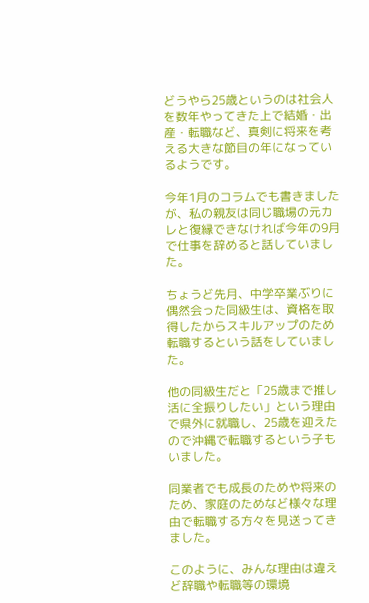どうやら25歳というのは社会人を数年やってきた上で結婚・出産・転職など、真剣に将来を考える大きな節目の年になっているようです。

今年1月のコラムでも書きましたが、私の親友は同じ職場の元カレと復縁できなければ今年の9月で仕事を辞めると話していました。

ちょうど先月、中学卒業ぶりに偶然会った同級生は、資格を取得したからスキルアップのため転職するという話をしていました。

他の同級生だと「25歳まで推し活に全振りしたい」という理由で県外に就職し、25歳を迎えたので沖縄で転職するという子もいました。

同業者でも成長のためや将来のため、家庭のためなど様々な理由で転職する方々を見送ってきました。

このように、みんな理由は違えど辞職や転職等の環境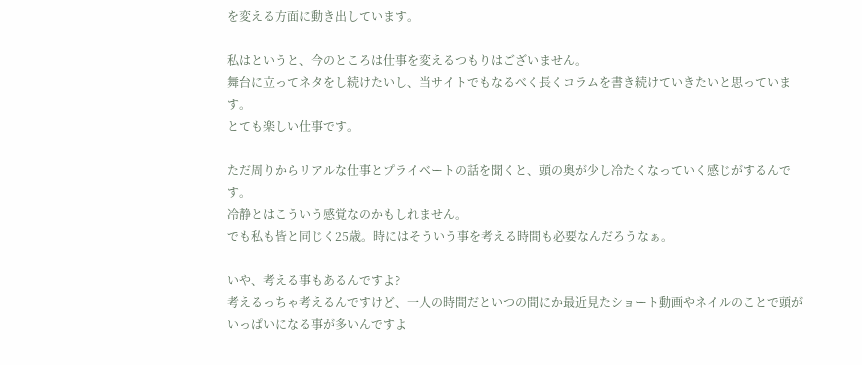を変える方面に動き出しています。

私はというと、今のところは仕事を変えるつもりはございません。
舞台に立ってネタをし続けたいし、当サイトでもなるべく長くコラムを書き続けていきたいと思っています。
とても楽しい仕事です。

ただ周りからリアルな仕事とプライベートの話を聞くと、頭の奥が少し冷たくなっていく感じがするんです。
冷静とはこういう感覚なのかもしれません。
でも私も皆と同じく25歳。時にはそういう事を考える時間も必要なんだろうなぁ。

いや、考える事もあるんですよ?
考えるっちゃ考えるんですけど、一人の時間だといつの間にか最近見たショート動画やネイルのことで頭がいっぱいになる事が多いんですよ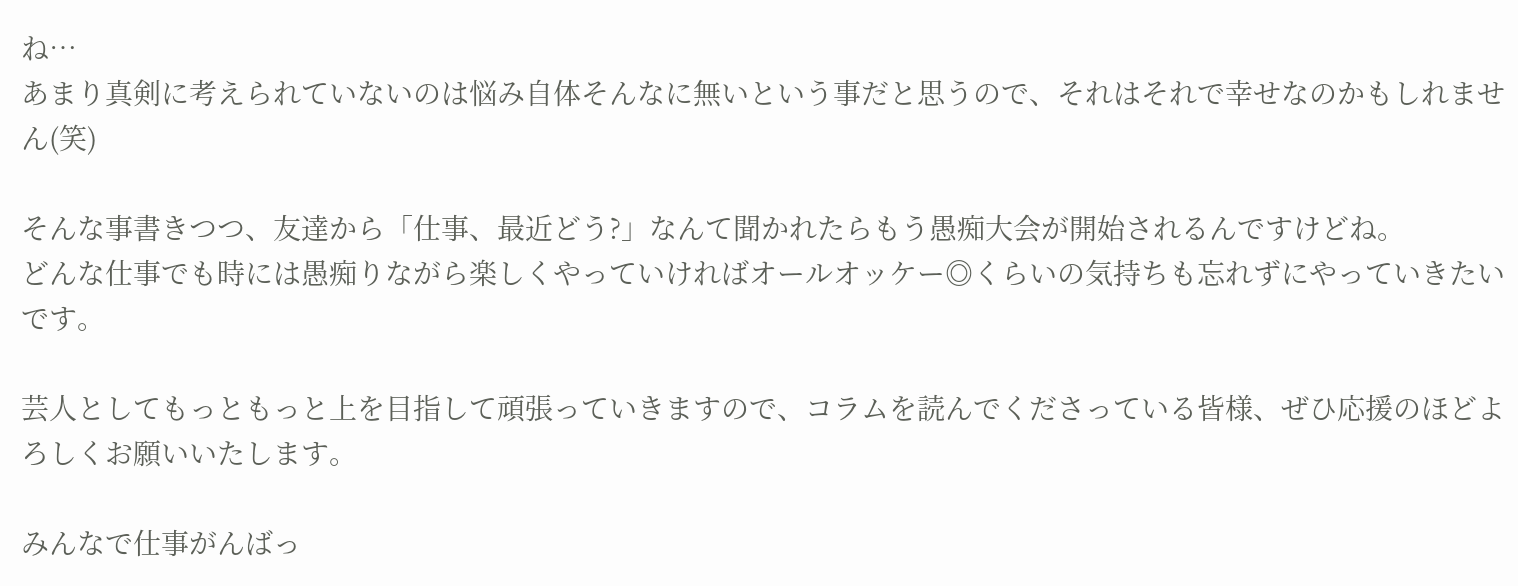ね…
あまり真剣に考えられていないのは悩み自体そんなに無いという事だと思うので、それはそれで幸せなのかもしれません(笑)

そんな事書きつつ、友達から「仕事、最近どう?」なんて聞かれたらもう愚痴大会が開始されるんですけどね。
どんな仕事でも時には愚痴りながら楽しくやっていければオールオッケー◎くらいの気持ちも忘れずにやっていきたいです。

芸人としてもっともっと上を目指して頑張っていきますので、コラムを読んでくださっている皆様、ぜひ応援のほどよろしくお願いいたします。

みんなで仕事がんばっ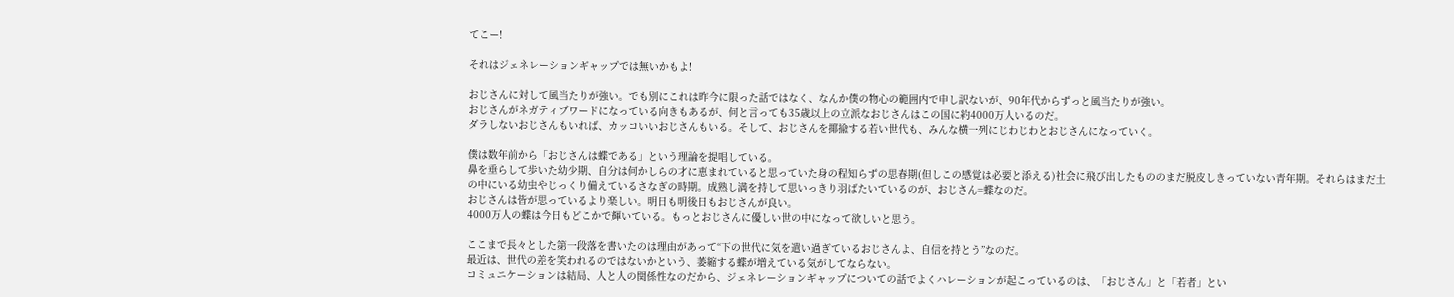てこー!

それはジェネレーションギャップでは無いかもよ!

おじさんに対して風当たりが強い。でも別にこれは昨今に限った話ではなく、なんか僕の物心の範囲内で申し訳ないが、90年代からずっと風当たりが強い。
おじさんがネガティブワードになっている向きもあるが、何と言っても35歳以上の立派なおじさんはこの国に約4000万人いるのだ。
ダラしないおじさんもいれば、カッコいいおじさんもいる。そして、おじさんを揶揄する若い世代も、みんな横一列にじわじわとおじさんになっていく。

僕は数年前から「おじさんは蝶である」という理論を提唱している。
鼻を垂らして歩いた幼少期、自分は何かしらの才に恵まれていると思っていた身の程知らずの思春期(但しこの感覚は必要と添える)社会に飛び出したもののまだ脱皮しきっていない青年期。それらはまだ土の中にいる幼虫やじっくり備えているさなぎの時期。成熟し満を持して思いっきり羽ばたいているのが、おじさん=蝶なのだ。
おじさんは皆が思っているより楽しい。明日も明後日もおじさんが良い。
4000万人の蝶は今日もどこかで輝いている。もっとおじさんに優しい世の中になって欲しいと思う。

ここまで長々とした第一段落を書いたのは理由があって“下の世代に気を遣い過ぎているおじさんよ、自信を持とう”なのだ。
最近は、世代の差を笑われるのではないかという、萎縮する蝶が増えている気がしてならない。
コミュニケーションは結局、人と人の関係性なのだから、ジェネレーションギャップについての話でよくハレーションが起こっているのは、「おじさん」と「若者」とい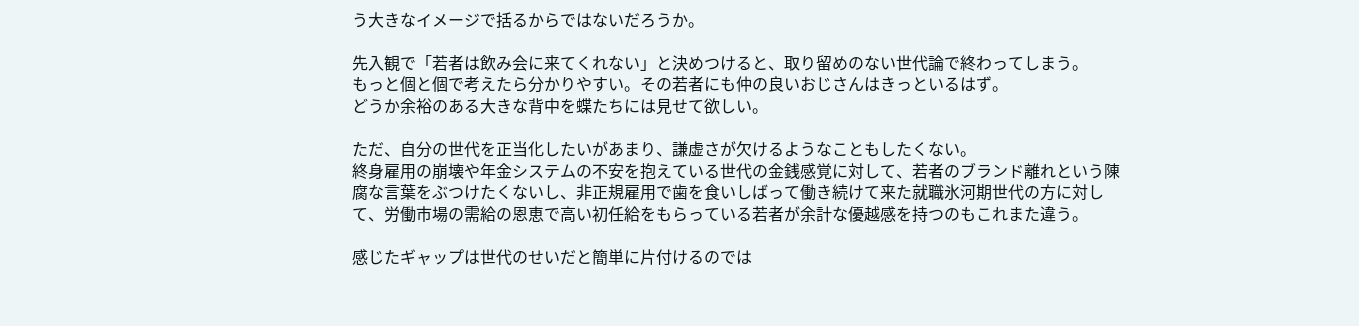う大きなイメージで括るからではないだろうか。

先入観で「若者は飲み会に来てくれない」と決めつけると、取り留めのない世代論で終わってしまう。
もっと個と個で考えたら分かりやすい。その若者にも仲の良いおじさんはきっといるはず。
どうか余裕のある大きな背中を蝶たちには見せて欲しい。

ただ、自分の世代を正当化したいがあまり、謙虚さが欠けるようなこともしたくない。
終身雇用の崩壊や年金システムの不安を抱えている世代の金銭感覚に対して、若者のブランド離れという陳腐な言葉をぶつけたくないし、非正規雇用で歯を食いしばって働き続けて来た就職氷河期世代の方に対して、労働市場の需給の恩恵で高い初任給をもらっている若者が余計な優越感を持つのもこれまた違う。

感じたギャップは世代のせいだと簡単に片付けるのでは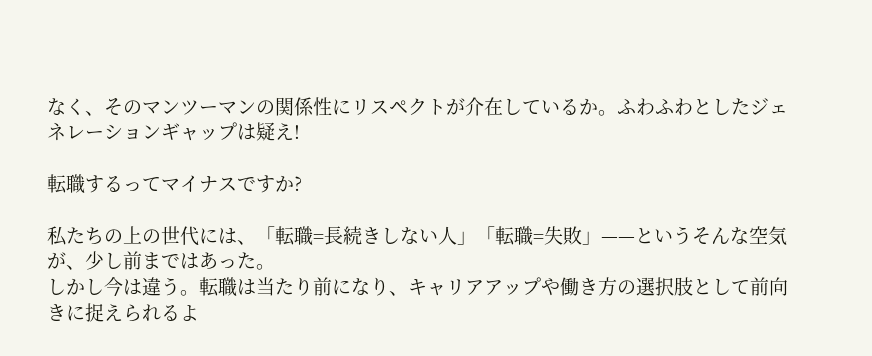なく、そのマンツーマンの関係性にリスペクトが介在しているか。ふわふわとしたジェネレーションギャップは疑え!

転職するってマイナスですか?

私たちの上の世代には、「転職=長続きしない人」「転職=失敗」——というそんな空気が、少し前まではあった。
しかし今は違う。転職は当たり前になり、キャリアアップや働き方の選択肢として前向きに捉えられるよ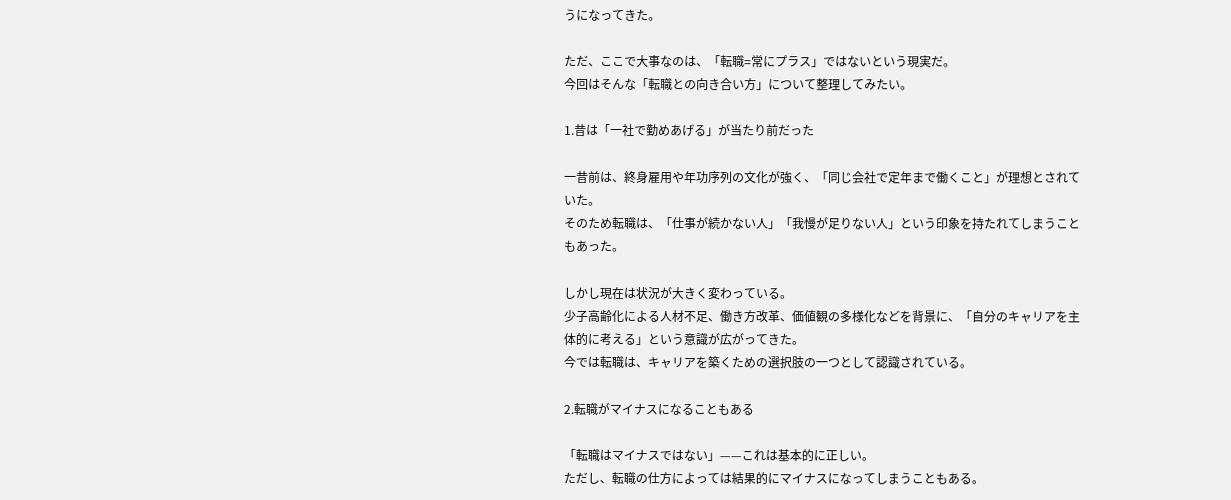うになってきた。

ただ、ここで大事なのは、「転職=常にプラス」ではないという現実だ。
今回はそんな「転職との向き合い方」について整理してみたい。

1.昔は「一社で勤めあげる」が当たり前だった

一昔前は、終身雇用や年功序列の文化が強く、「同じ会社で定年まで働くこと」が理想とされていた。
そのため転職は、「仕事が続かない人」「我慢が足りない人」という印象を持たれてしまうこともあった。

しかし現在は状況が大きく変わっている。
少子高齢化による人材不足、働き方改革、価値観の多様化などを背景に、「自分のキャリアを主体的に考える」という意識が広がってきた。
今では転職は、キャリアを築くための選択肢の一つとして認識されている。

2.転職がマイナスになることもある

「転職はマイナスではない」——これは基本的に正しい。
ただし、転職の仕方によっては結果的にマイナスになってしまうこともある。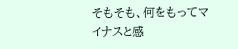そもそも、何をもってマイナスと感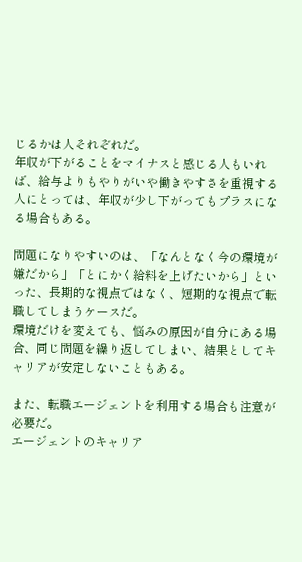じるかは人それぞれだ。
年収が下がることをマイナスと感じる人もいれば、給与よりもやりがいや働きやすさを重視する人にとっては、年収が少し下がってもプラスになる場合もある。

問題になりやすいのは、「なんとなく今の環境が嫌だから」「とにかく給料を上げたいから」といった、長期的な視点ではなく、短期的な視点で転職してしまうケースだ。
環境だけを変えても、悩みの原因が自分にある場合、同じ問題を繰り返してしまい、結果としてキャリアが安定しないこともある。

また、転職エージェントを利用する場合も注意が必要だ。
エージェントのキャリア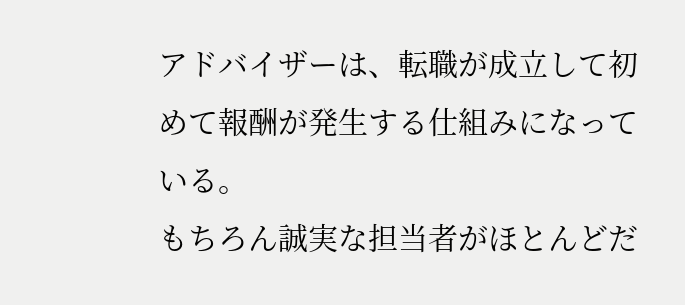アドバイザーは、転職が成立して初めて報酬が発生する仕組みになっている。
もちろん誠実な担当者がほとんどだ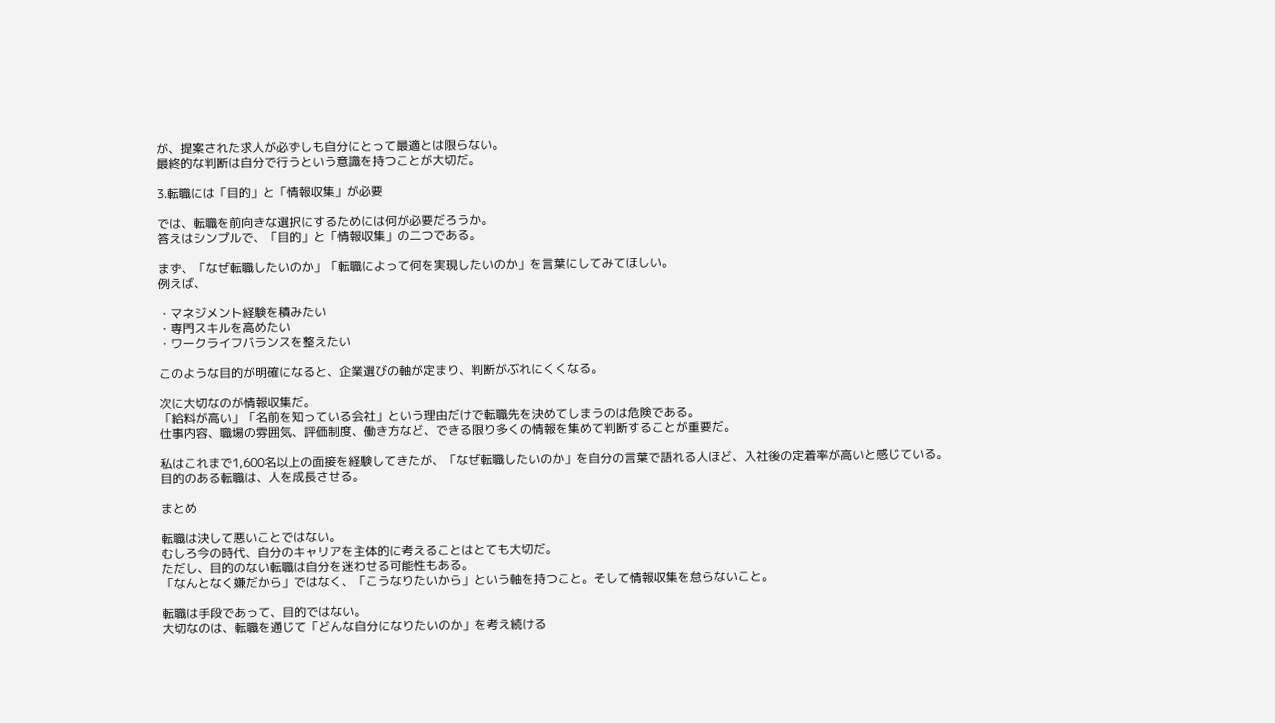が、提案された求人が必ずしも自分にとって最適とは限らない。
最終的な判断は自分で行うという意識を持つことが大切だ。

3.転職には「目的」と「情報収集」が必要

では、転職を前向きな選択にするためには何が必要だろうか。
答えはシンプルで、「目的」と「情報収集」の二つである。

まず、「なぜ転職したいのか」「転職によって何を実現したいのか」を言葉にしてみてほしい。
例えば、

・マネジメント経験を積みたい
・専門スキルを高めたい
・ワークライフバランスを整えたい

このような目的が明確になると、企業選びの軸が定まり、判断がぶれにくくなる。

次に大切なのが情報収集だ。
「給料が高い」「名前を知っている会社」という理由だけで転職先を決めてしまうのは危険である。
仕事内容、職場の雰囲気、評価制度、働き方など、できる限り多くの情報を集めて判断することが重要だ。

私はこれまで1,600名以上の面接を経験してきたが、「なぜ転職したいのか」を自分の言葉で語れる人ほど、入社後の定着率が高いと感じている。
目的のある転職は、人を成長させる。

まとめ

転職は決して悪いことではない。
むしろ今の時代、自分のキャリアを主体的に考えることはとても大切だ。
ただし、目的のない転職は自分を迷わせる可能性もある。
「なんとなく嫌だから」ではなく、「こうなりたいから」という軸を持つこと。そして情報収集を怠らないこと。

転職は手段であって、目的ではない。
大切なのは、転職を通じて「どんな自分になりたいのか」を考え続ける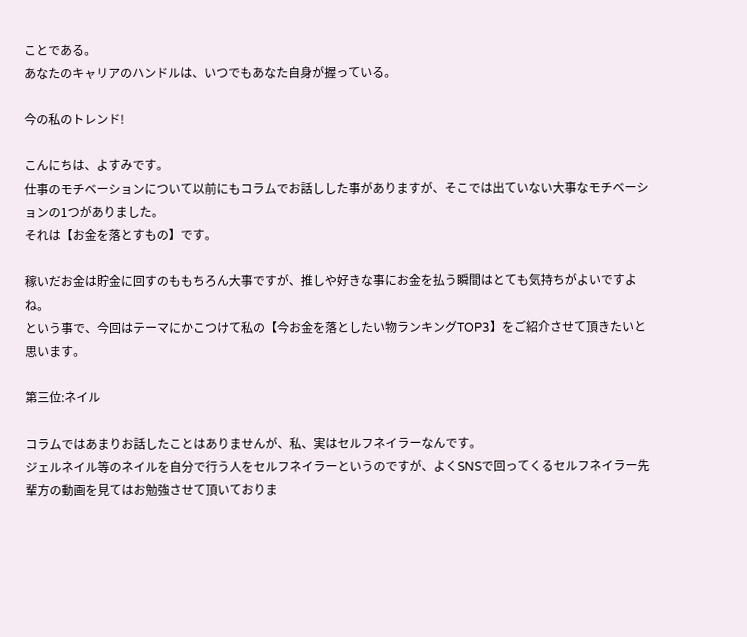ことである。
あなたのキャリアのハンドルは、いつでもあなた自身が握っている。

今の私のトレンド!

こんにちは、よすみです。
仕事のモチベーションについて以前にもコラムでお話しした事がありますが、そこでは出ていない大事なモチベーションの1つがありました。
それは【お金を落とすもの】です。

稼いだお金は貯金に回すのももちろん大事ですが、推しや好きな事にお金を払う瞬間はとても気持ちがよいですよね。
という事で、今回はテーマにかこつけて私の【今お金を落としたい物ランキングTOP3】をご紹介させて頂きたいと思います。

第三位:ネイル

コラムではあまりお話したことはありませんが、私、実はセルフネイラーなんです。
ジェルネイル等のネイルを自分で行う人をセルフネイラーというのですが、よくSNSで回ってくるセルフネイラー先輩方の動画を見てはお勉強させて頂いておりま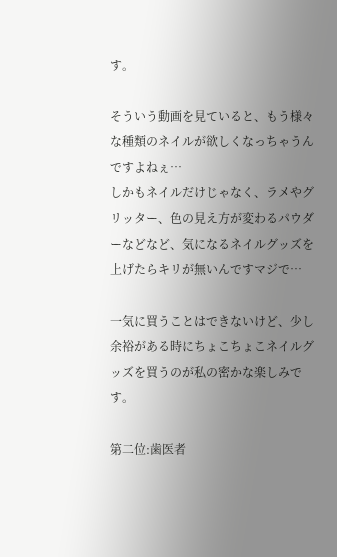す。

そういう動画を見ていると、もう様々な種類のネイルが欲しくなっちゃうんですよねぇ…
しかもネイルだけじゃなく、ラメやグリッター、色の見え方が変わるパウダーなどなど、気になるネイルグッズを上げたらキリが無いんですマジで…

一気に買うことはできないけど、少し余裕がある時にちょこちょこネイルグッズを買うのが私の密かな楽しみです。

第二位:歯医者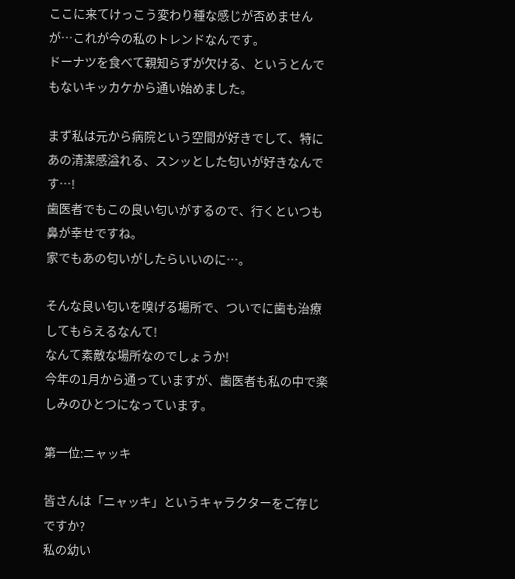ここに来てけっこう変わり種な感じが否めませんが…これが今の私のトレンドなんです。
ドーナツを食べて親知らずが欠ける、というとんでもないキッカケから通い始めました。

まず私は元から病院という空間が好きでして、特にあの清潔感溢れる、スンッとした匂いが好きなんです…!
歯医者でもこの良い匂いがするので、行くといつも鼻が幸せですね。
家でもあの匂いがしたらいいのに…。

そんな良い匂いを嗅げる場所で、ついでに歯も治療してもらえるなんて!
なんて素敵な場所なのでしょうか!
今年の1月から通っていますが、歯医者も私の中で楽しみのひとつになっています。

第一位:ニャッキ

皆さんは「ニャッキ」というキャラクターをご存じですか?
私の幼い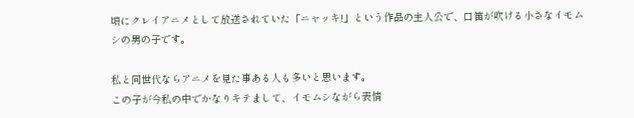頃にクレイアニメとして放送されていた「ニャッキ!」という作品の主人公で、口笛が吹ける小さなイモムシの男の子です。

私と同世代ならアニメを見た事ある人も多いと思います。
この子が今私の中でかなりキテまして、イモムシながら表情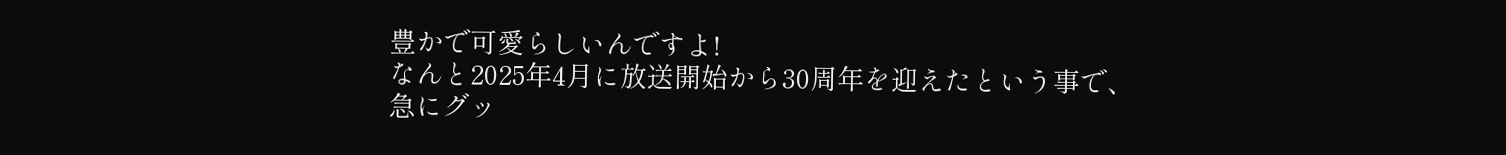豊かで可愛らしいんですよ!
なんと2025年4月に放送開始から30周年を迎えたという事で、急にグッ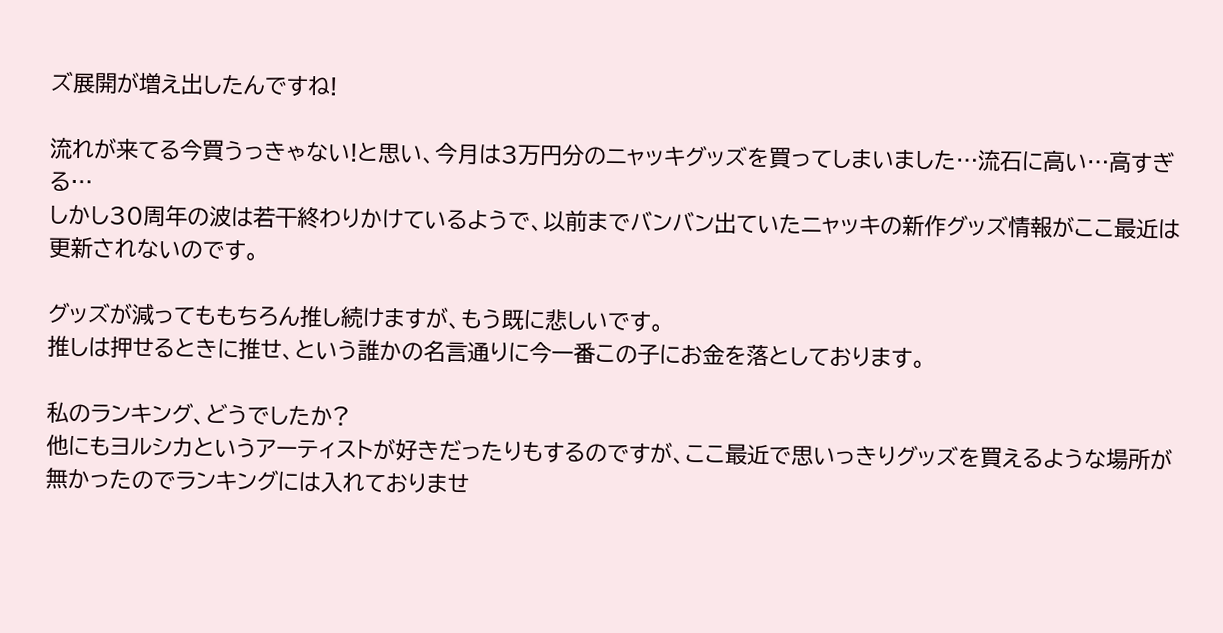ズ展開が増え出したんですね!

流れが来てる今買うっきゃない!と思い、今月は3万円分のニャッキグッズを買ってしまいました…流石に高い…高すぎる…
しかし30周年の波は若干終わりかけているようで、以前までバンバン出ていたニャッキの新作グッズ情報がここ最近は更新されないのです。

グッズが減ってももちろん推し続けますが、もう既に悲しいです。
推しは押せるときに推せ、という誰かの名言通りに今一番この子にお金を落としております。

私のランキング、どうでしたか?
他にもヨルシカというアーティストが好きだったりもするのですが、ここ最近で思いっきりグッズを買えるような場所が無かったのでランキングには入れておりませ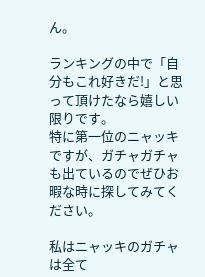ん。

ランキングの中で「自分もこれ好きだ!」と思って頂けたなら嬉しい限りです。
特に第一位のニャッキですが、ガチャガチャも出ているのでぜひお暇な時に探してみてください。

私はニャッキのガチャは全て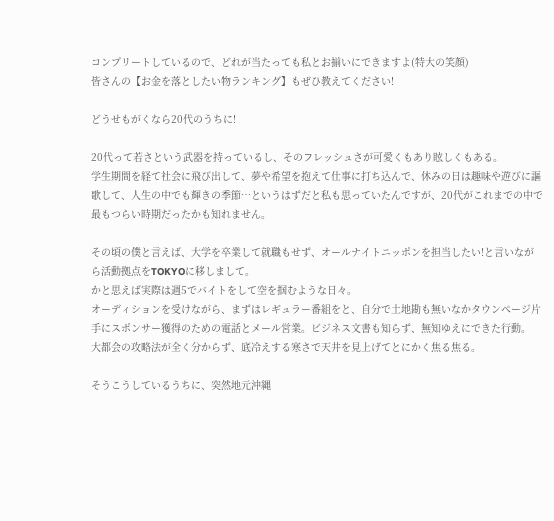コンプリートしているので、どれが当たっても私とお揃いにできますよ(特大の笑顔)
皆さんの【お金を落としたい物ランキング】もぜひ教えてください!

どうせもがくなら20代のうちに!

20代って若さという武器を持っているし、そのフレッシュさが可愛くもあり眩しくもある。
学生期間を経て社会に飛び出して、夢や希望を抱えて仕事に打ち込んで、休みの日は趣味や遊びに謳歌して、人生の中でも輝きの季節…というはずだと私も思っていたんですが、20代がこれまでの中で最もつらい時期だったかも知れません。

その頃の僕と言えば、大学を卒業して就職もせず、オールナイトニッポンを担当したい!と言いながら活動拠点をTOKYOに移しまして。
かと思えば実際は週5でバイトをして空を掴むような日々。
オーディションを受けながら、まずはレギュラー番組をと、自分で土地勘も無いなかタウンページ片手にスポンサー獲得のための電話とメール営業。ビジネス文書も知らず、無知ゆえにできた行動。
大都会の攻略法が全く分からず、底冷えする寒さで天井を見上げてとにかく焦る焦る。

そうこうしているうちに、突然地元沖縄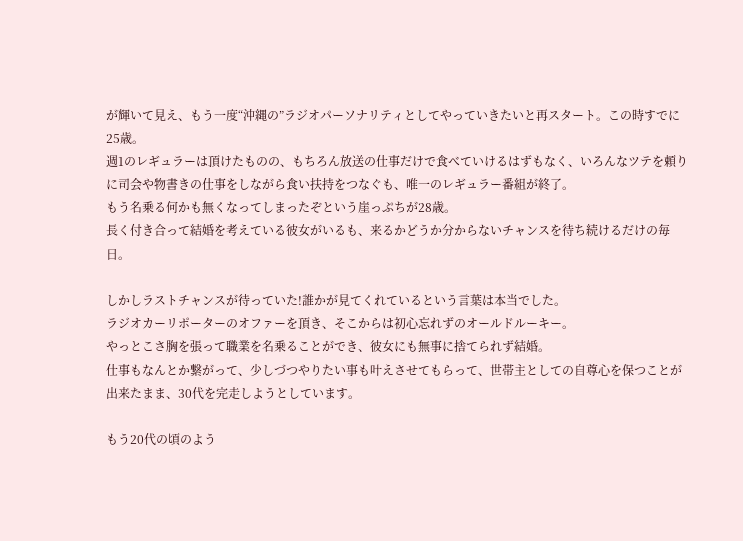が輝いて見え、もう一度“沖縄の”ラジオパーソナリティとしてやっていきたいと再スタート。この時すでに25歳。
週1のレギュラーは頂けたものの、もちろん放送の仕事だけで食べていけるはずもなく、いろんなツテを頼りに司会や物書きの仕事をしながら食い扶持をつなぐも、唯一のレギュラー番組が終了。
もう名乗る何かも無くなってしまったぞという崖っぷちが28歳。
長く付き合って結婚を考えている彼女がいるも、来るかどうか分からないチャンスを待ち続けるだけの毎日。

しかしラストチャンスが待っていた!誰かが見てくれているという言葉は本当でした。
ラジオカーリポーターのオファーを頂き、そこからは初心忘れずのオールドルーキー。
やっとこさ胸を張って職業を名乗ることができ、彼女にも無事に捨てられず結婚。
仕事もなんとか繋がって、少しづつやりたい事も叶えさせてもらって、世帯主としての自尊心を保つことが出来たまま、30代を完走しようとしています。

もう20代の頃のよう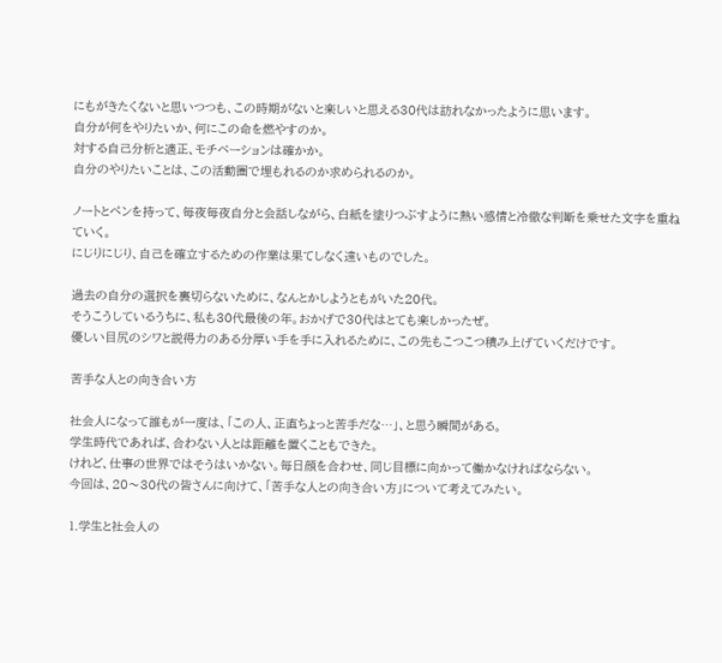にもがきたくないと思いつつも、この時期がないと楽しいと思える30代は訪れなかったように思います。
自分が何をやりたいか、何にこの命を燃やすのか。
対する自己分析と適正、モチベーションは確かか。
自分のやりたいことは、この活動圏で埋もれるのか求められるのか。

ノートとペンを持って、毎夜毎夜自分と会話しながら、白紙を塗りつぶすように熱い感情と冷徹な判断を乗せた文字を重ねていく。
にじりにじり、自己を確立するための作業は果てしなく遠いものでした。

過去の自分の選択を裏切らないために、なんとかしようともがいた20代。
そうこうしているうちに、私も30代最後の年。おかげで30代はとても楽しかったぜ。
優しい目尻のシワと説得力のある分厚い手を手に入れるために、この先もこつこつ積み上げていくだけです。

苦手な人との向き合い方

社会人になって誰もが一度は、「この人、正直ちょっと苦手だな…」、と思う瞬間がある。
学生時代であれば、合わない人とは距離を置くこともできた。
けれど、仕事の世界ではそうはいかない。毎日顔を合わせ、同じ目標に向かって働かなければならない。
今回は、20〜30代の皆さんに向けて、「苦手な人との向き合い方」について考えてみたい。

1.学生と社会人の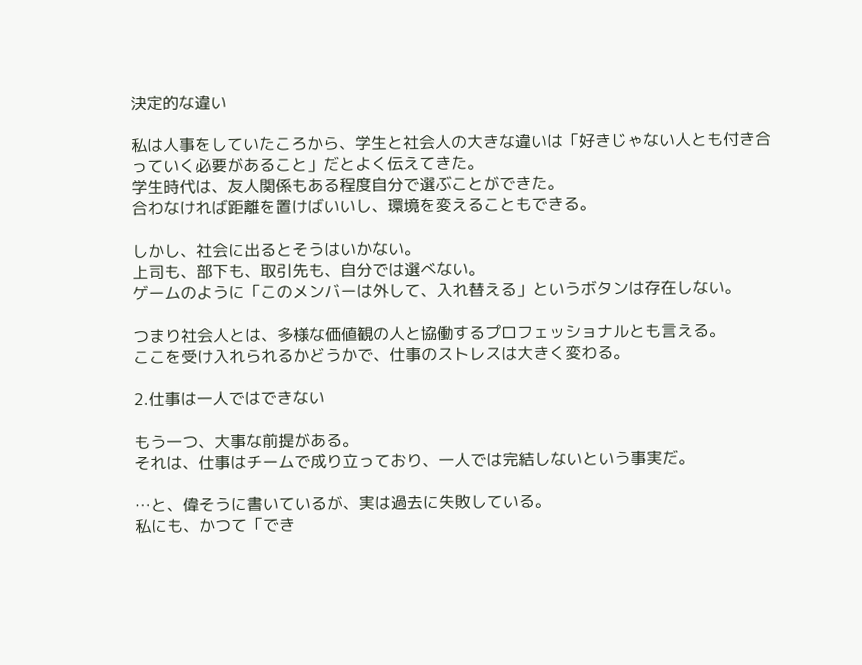決定的な違い

私は人事をしていたころから、学生と社会人の大きな違いは「好きじゃない人とも付き合っていく必要があること」だとよく伝えてきた。
学生時代は、友人関係もある程度自分で選ぶことができた。
合わなければ距離を置けばいいし、環境を変えることもできる。

しかし、社会に出るとそうはいかない。
上司も、部下も、取引先も、自分では選べない。
ゲームのように「このメンバーは外して、入れ替える」というボタンは存在しない。

つまり社会人とは、多様な価値観の人と協働するプロフェッショナルとも言える。
ここを受け入れられるかどうかで、仕事のストレスは大きく変わる。

2.仕事は一人ではできない

もう一つ、大事な前提がある。
それは、仕事はチームで成り立っており、一人では完結しないという事実だ。

…と、偉そうに書いているが、実は過去に失敗している。
私にも、かつて「でき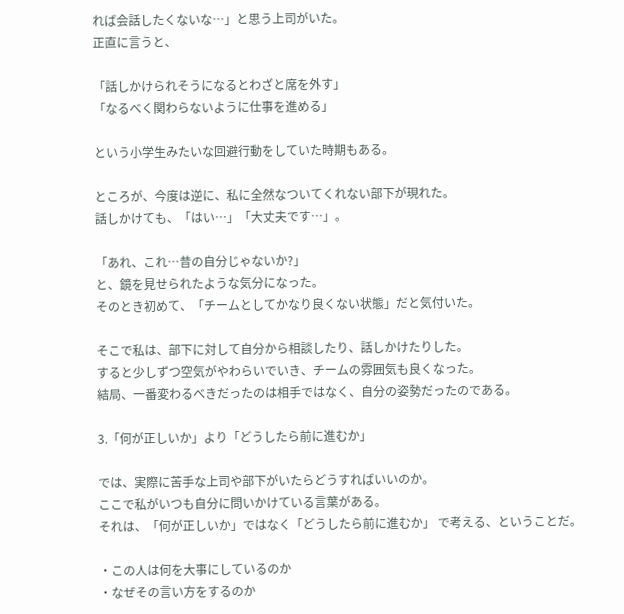れば会話したくないな…」と思う上司がいた。
正直に言うと、

「話しかけられそうになるとわざと席を外す」
「なるべく関わらないように仕事を進める」

という小学生みたいな回避行動をしていた時期もある。

ところが、今度は逆に、私に全然なついてくれない部下が現れた。
話しかけても、「はい…」「大丈夫です…」。

「あれ、これ…昔の自分じゃないか?」
と、鏡を見せられたような気分になった。
そのとき初めて、「チームとしてかなり良くない状態」だと気付いた。

そこで私は、部下に対して自分から相談したり、話しかけたりした。
すると少しずつ空気がやわらいでいき、チームの雰囲気も良くなった。
結局、一番変わるべきだったのは相手ではなく、自分の姿勢だったのである。

3.「何が正しいか」より「どうしたら前に進むか」

では、実際に苦手な上司や部下がいたらどうすればいいのか。
ここで私がいつも自分に問いかけている言葉がある。
それは、「何が正しいか」ではなく「どうしたら前に進むか」 で考える、ということだ。

・この人は何を大事にしているのか
・なぜその言い方をするのか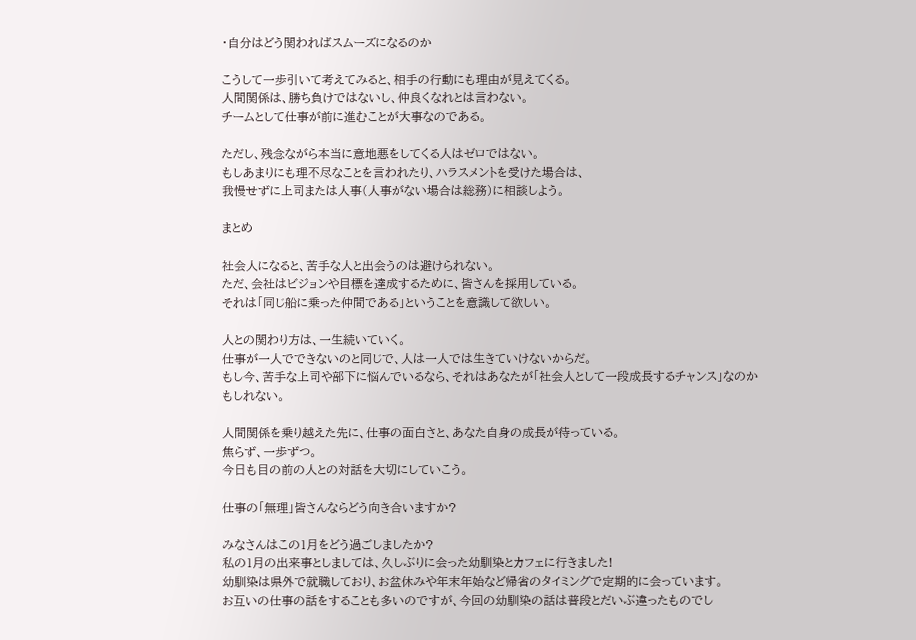・自分はどう関わればスムーズになるのか

こうして一歩引いて考えてみると、相手の行動にも理由が見えてくる。
人間関係は、勝ち負けではないし、仲良くなれとは言わない。
チームとして仕事が前に進むことが大事なのである。

ただし、残念ながら本当に意地悪をしてくる人はゼロではない。
もしあまりにも理不尽なことを言われたり、ハラスメントを受けた場合は、
我慢せずに上司または人事(人事がない場合は総務)に相談しよう。

まとめ

社会人になると、苦手な人と出会うのは避けられない。
ただ、会社はビジョンや目標を達成するために、皆さんを採用している。
それは「同じ船に乗った仲間である」ということを意識して欲しい。

人との関わり方は、一生続いていく。
仕事が一人でできないのと同じで、人は一人では生きていけないからだ。
もし今、苦手な上司や部下に悩んでいるなら、それはあなたが「社会人として一段成長するチャンス」なのかもしれない。

人間関係を乗り越えた先に、仕事の面白さと、あなた自身の成長が待っている。
焦らず、一歩ずつ。
今日も目の前の人との対話を大切にしていこう。

仕事の「無理」皆さんならどう向き合いますか?

みなさんはこの1月をどう過ごしましたか?
私の1月の出来事としましては、久しぶりに会った幼馴染とカフェに行きました!
幼馴染は県外で就職しており、お盆休みや年末年始など帰省のタイミングで定期的に会っています。
お互いの仕事の話をすることも多いのですが、今回の幼馴染の話は普段とだいぶ違ったものでし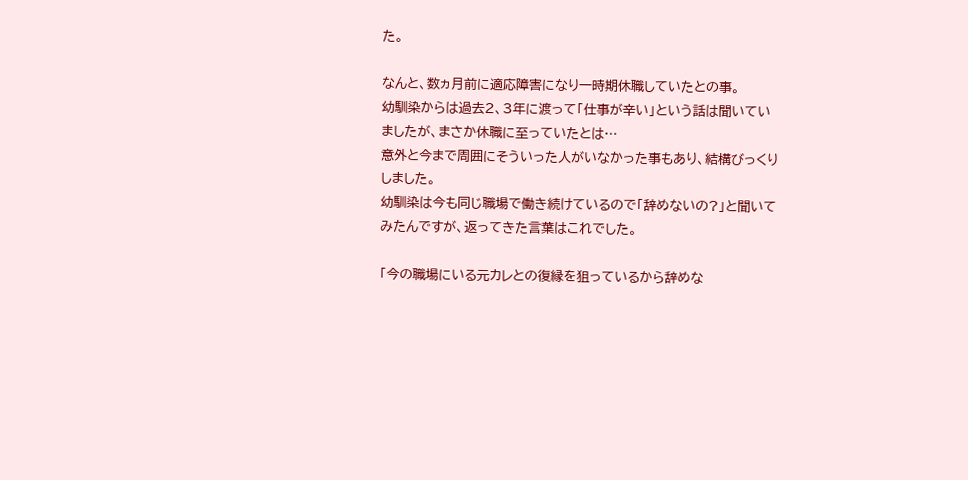た。

なんと、数ヵ月前に適応障害になり一時期休職していたとの事。
幼馴染からは過去2、3年に渡って「仕事が辛い」という話は聞いていましたが、まさか休職に至っていたとは…
意外と今まで周囲にそういった人がいなかった事もあり、結構びっくりしました。
幼馴染は今も同じ職場で働き続けているので「辞めないの?」と聞いてみたんですが、返ってきた言葉はこれでした。

「今の職場にいる元カレとの復縁を狙っているから辞めな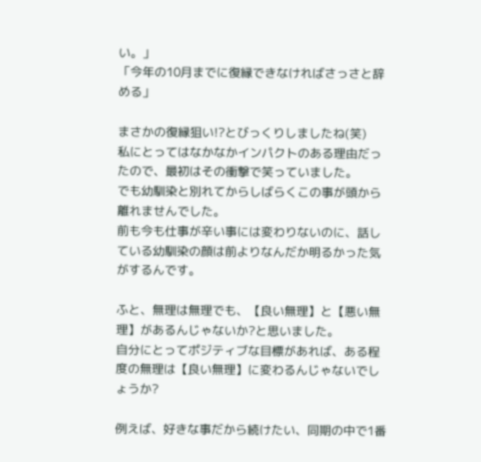い。」
「今年の10月までに復縁できなければさっさと辞める」

まさかの復縁狙い!?とびっくりしましたね(笑)
私にとってはなかなかインパクトのある理由だったので、最初はその衝撃で笑っていました。
でも幼馴染と別れてからしばらくこの事が頭から離れませんでした。
前も今も仕事が辛い事には変わりないのに、話している幼馴染の顔は前よりなんだか明るかった気がするんです。

ふと、無理は無理でも、【良い無理】と【悪い無理】があるんじゃないか?と思いました。
自分にとってポジティブな目標があれば、ある程度の無理は【良い無理】に変わるんじゃないでしょうか?

例えば、好きな事だから続けたい、同期の中で1番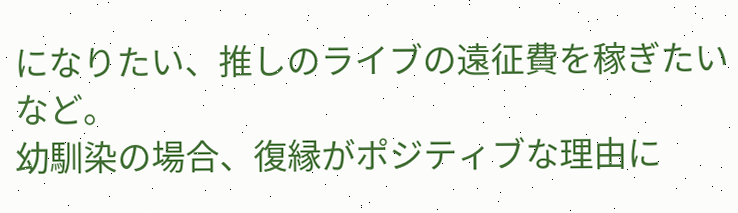になりたい、推しのライブの遠征費を稼ぎたいなど。
幼馴染の場合、復縁がポジティブな理由に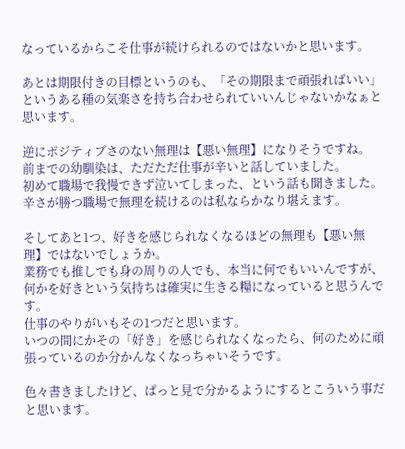なっているからこそ仕事が続けられるのではないかと思います。

あとは期限付きの目標というのも、「その期限まで頑張ればいい」というある種の気楽さを持ち合わせられていいんじゃないかなぁと思います。

逆にポジティブさのない無理は【悪い無理】になりそうですね。
前までの幼馴染は、ただただ仕事が辛いと話していました。
初めて職場で我慢できず泣いてしまった、という話も聞きました。
辛さが勝つ職場で無理を続けるのは私ならかなり堪えます。

そしてあと1つ、好きを感じられなくなるほどの無理も【悪い無理】ではないでしょうか。
業務でも推しでも身の周りの人でも、本当に何でもいいんですが、何かを好きという気持ちは確実に生きる糧になっていると思うんです。
仕事のやりがいもその1つだと思います。
いつの間にかその「好き」を感じられなくなったら、何のために頑張っているのか分かんなくなっちゃいそうです。

色々書きましたけど、ぱっと見で分かるようにするとこういう事だと思います。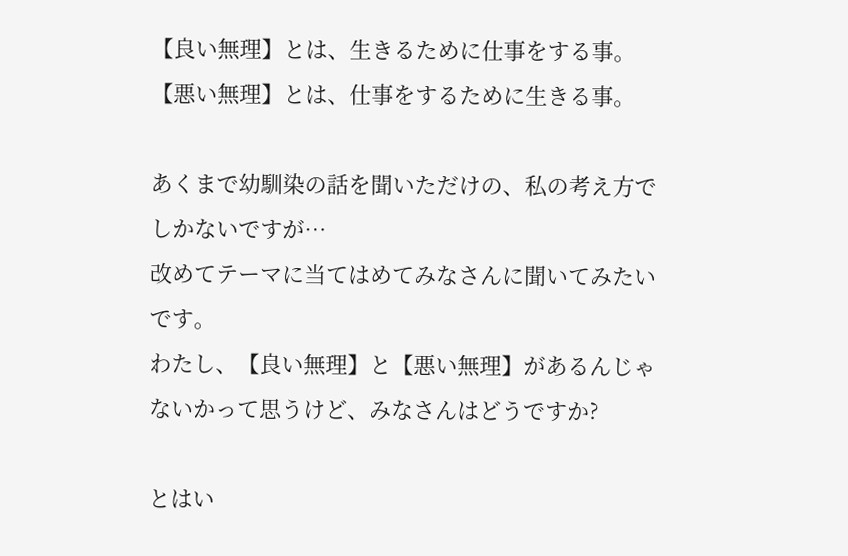【良い無理】とは、生きるために仕事をする事。
【悪い無理】とは、仕事をするために生きる事。

あくまで幼馴染の話を聞いただけの、私の考え方でしかないですが…
改めてテーマに当てはめてみなさんに聞いてみたいです。
わたし、【良い無理】と【悪い無理】があるんじゃないかって思うけど、みなさんはどうですか?

とはい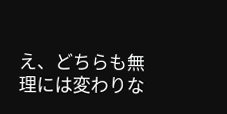え、どちらも無理には変わりな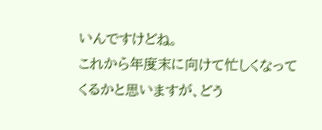いんですけどね。
これから年度末に向けて忙しくなってくるかと思いますが、どう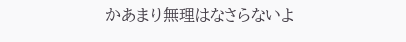かあまり無理はなさらないよ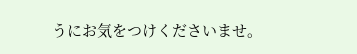うにお気をつけくださいませ。